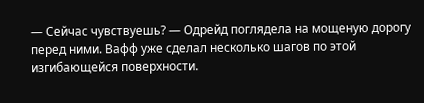— Сейчас чувствуешь? — Одрейд поглядела на мощеную дорогу перед ними. Вафф уже сделал несколько шагов по этой изгибающейся поверхности.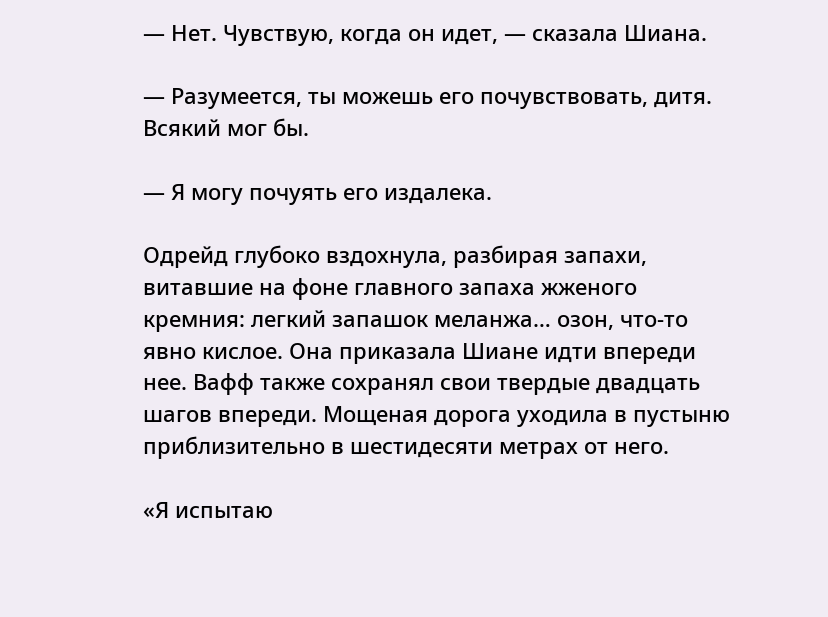— Нет. Чувствую, когда он идет, — сказала Шиана.

— Разумеется, ты можешь его почувствовать, дитя. Всякий мог бы.

— Я могу почуять его издалека.

Одрейд глубоко вздохнула, разбирая запахи, витавшие на фоне главного запаха жженого кремния: легкий запашок меланжа… озон, что-то явно кислое. Она приказала Шиане идти впереди нее. Вафф также сохранял свои твердые двадцать шагов впереди. Мощеная дорога уходила в пустыню приблизительно в шестидесяти метрах от него.

«Я испытаю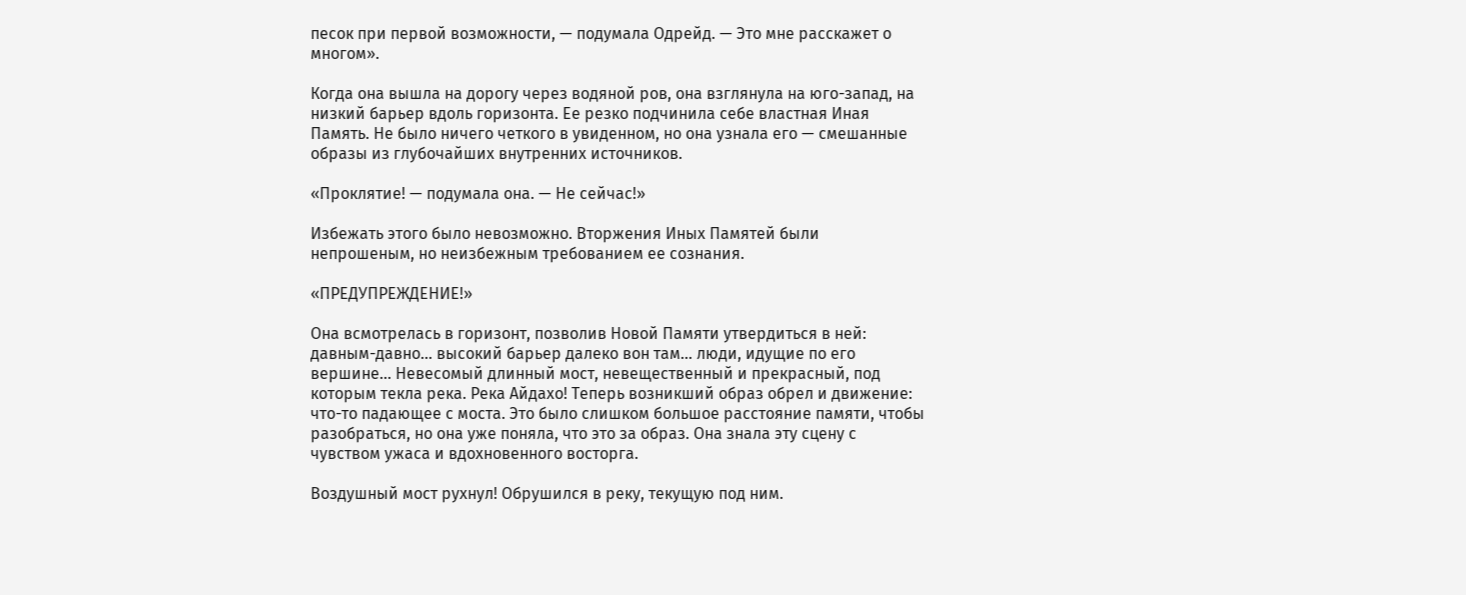песок при первой возможности, — подумала Одрейд. — Это мне расскажет о многом».

Когда она вышла на дорогу через водяной ров, она взглянула на юго-запад, на низкий барьер вдоль горизонта. Ее резко подчинила себе властная Иная Память. Не было ничего четкого в увиденном, но она узнала его — смешанные образы из глубочайших внутренних источников.

«Проклятие! — подумала она. — Не сейчас!»

Избежать этого было невозможно. Вторжения Иных Памятей были непрошеным, но неизбежным требованием ее сознания.

«ПРЕДУПРЕЖДЕНИЕ!»

Она всмотрелась в горизонт, позволив Новой Памяти утвердиться в ней: давным-давно… высокий барьер далеко вон там… люди, идущие по его вершине… Невесомый длинный мост, невещественный и прекрасный, под которым текла река. Река Айдахо! Теперь возникший образ обрел и движение: что-то падающее с моста. Это было слишком большое расстояние памяти, чтобы разобраться, но она уже поняла, что это за образ. Она знала эту сцену с чувством ужаса и вдохновенного восторга.

Воздушный мост рухнул! Обрушился в реку, текущую под ним.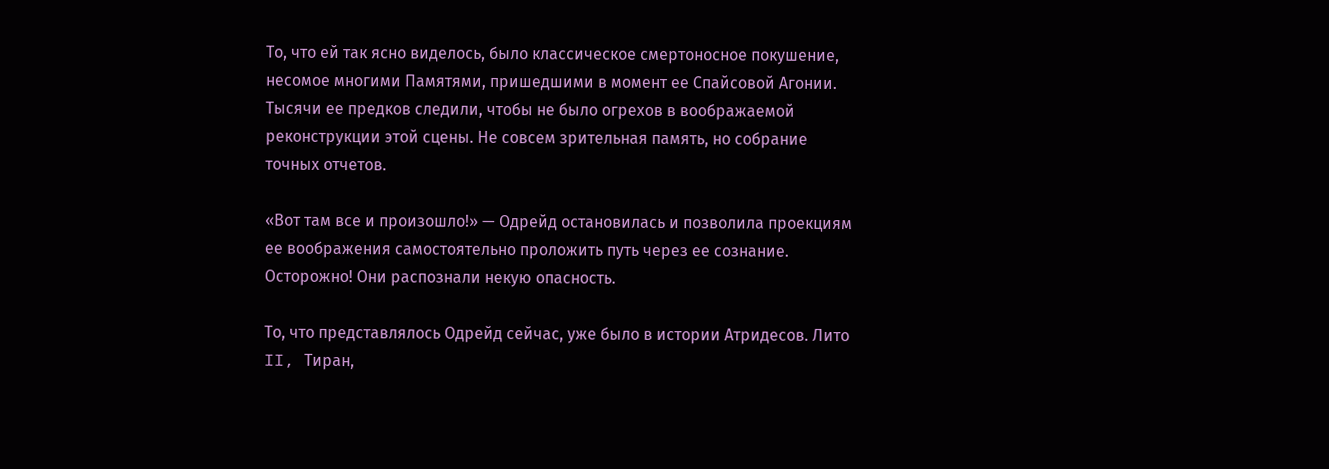То, что ей так ясно виделось, было классическое смертоносное покушение, несомое многими Памятями, пришедшими в момент ее Спайсовой Агонии. Тысячи ее предков следили, чтобы не было огрехов в воображаемой реконструкции этой сцены. Не совсем зрительная память, но собрание точных отчетов.

«Вот там все и произошло!» — Одрейд остановилась и позволила проекциям ее воображения самостоятельно проложить путь через ее сознание. Осторожно! Они распознали некую опасность.

То, что представлялось Одрейд сейчас, уже было в истории Атридесов. Лито II, Тиран,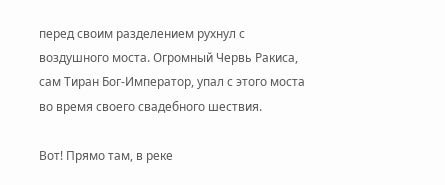перед своим разделением рухнул с воздушного моста. Огромный Червь Ракиса, сам Тиран Бог-Император, упал с этого моста во время своего свадебного шествия.

Вот! Прямо там, в реке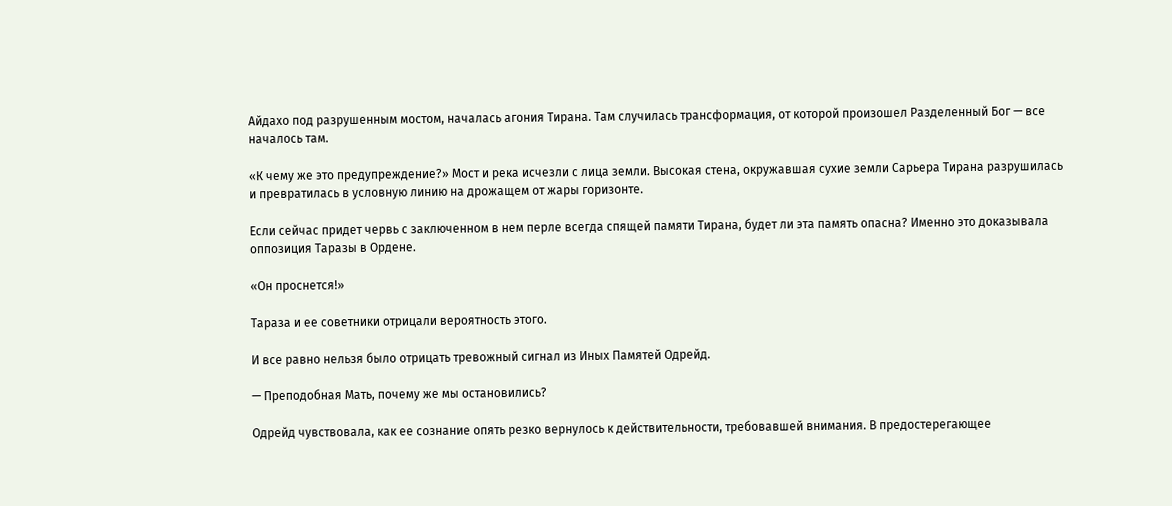Айдахо под разрушенным мостом, началась агония Тирана. Там случилась трансформация, от которой произошел Разделенный Бог — все началось там.

«К чему же это предупреждение?» Мост и река исчезли с лица земли. Высокая стена, окружавшая сухие земли Сарьера Тирана разрушилась и превратилась в условную линию на дрожащем от жары горизонте.

Если сейчас придет червь с заключенном в нем перле всегда спящей памяти Тирана, будет ли эта память опасна? Именно это доказывала оппозиция Таразы в Ордене.

«Он проснется!»

Тараза и ее советники отрицали вероятность этого.

И все равно нельзя было отрицать тревожный сигнал из Иных Памятей Одрейд.

— Преподобная Мать, почему же мы остановились?

Одрейд чувствовала, как ее сознание опять резко вернулось к действительности, требовавшей внимания. В предостерегающее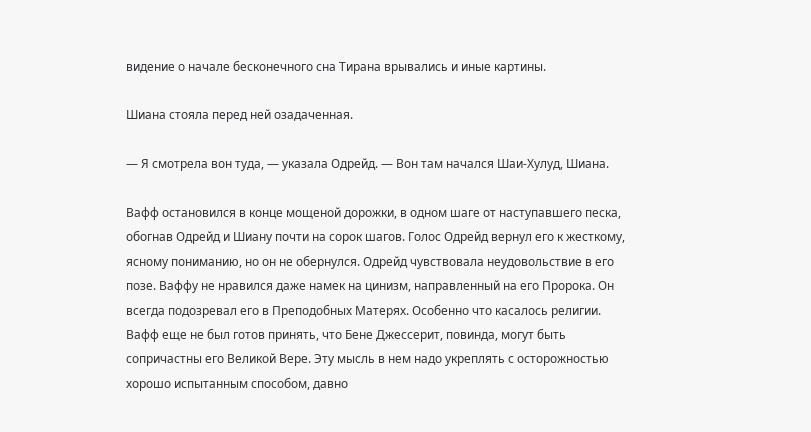видение о начале бесконечного сна Тирана врывались и иные картины.

Шиана стояла перед ней озадаченная.

— Я смотрела вон туда, — указала Одрейд. — Вон там начался Шаи-Хулуд, Шиана.

Вафф остановился в конце мощеной дорожки, в одном шаге от наступавшего песка, обогнав Одрейд и Шиану почти на сорок шагов. Голос Одрейд вернул его к жесткому, ясному пониманию, но он не обернулся. Одрейд чувствовала неудовольствие в его позе. Ваффу не нравился даже намек на цинизм, направленный на его Пророка. Он всегда подозревал его в Преподобных Матерях. Особенно что касалось религии. Вафф еще не был готов принять, что Бене Джессерит, повинда, могут быть сопричастны его Великой Вере. Эту мысль в нем надо укреплять с осторожностью хорошо испытанным способом, давно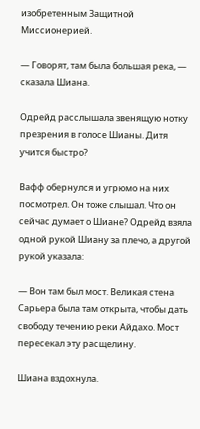изобретенным Защитной Миссионерией.

— Говорят, там была большая река, — сказала Шиана.

Одрейд расслышала звенящую нотку презрения в голосе Шианы. Дитя учится быстро?

Вафф обернулся и угрюмо на них посмотрел. Он тоже слышал. Что он сейчас думает о Шиане? Одрейд взяла одной рукой Шиану за плечо, а другой рукой указала:

— Вон там был мост. Великая стена Сарьера была там открыта, чтобы дать свободу течению реки Айдахо. Мост пересекал эту расщелину.

Шиана вздохнула.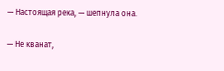— Настоящая река, — шепнула она.

— Не кванат,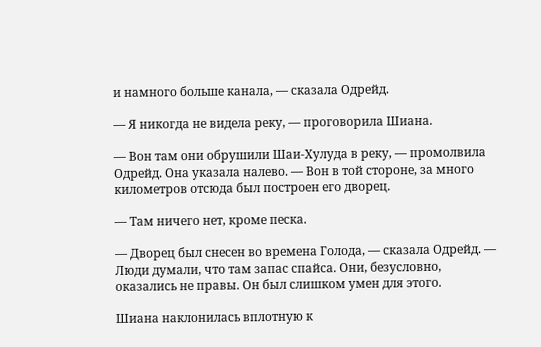и намного больше канала, — сказала Одрейд.

— Я никогда не видела реку, — проговорила Шиана.

— Вон там они обрушили Шаи-Хулуда в реку, — промолвила Одрейд. Она указала налево. — Вон в той стороне, за много километров отсюда был построен его дворец.

— Там ничего нет, кроме песка.

— Дворец был снесен во времена Голода, — сказала Одрейд. — Люди думали, что там запас спайса. Они, безусловно, оказались не правы. Он был слишком умен для этого.

Шиана наклонилась вплотную к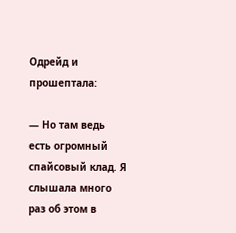Одрейд и прошептала:

— Но там ведь есть огромный спайсовый клад. Я слышала много раз об этом в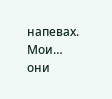напевах. Мои… они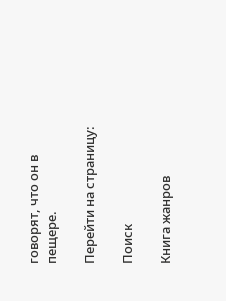говорят, что он в пещере.

Перейти на страницу:

Поиск

Книга жанров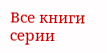Все книги серии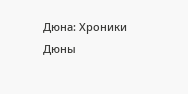Дюна: Хроники Дюны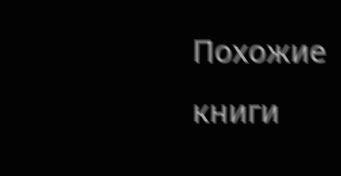Похожие книги